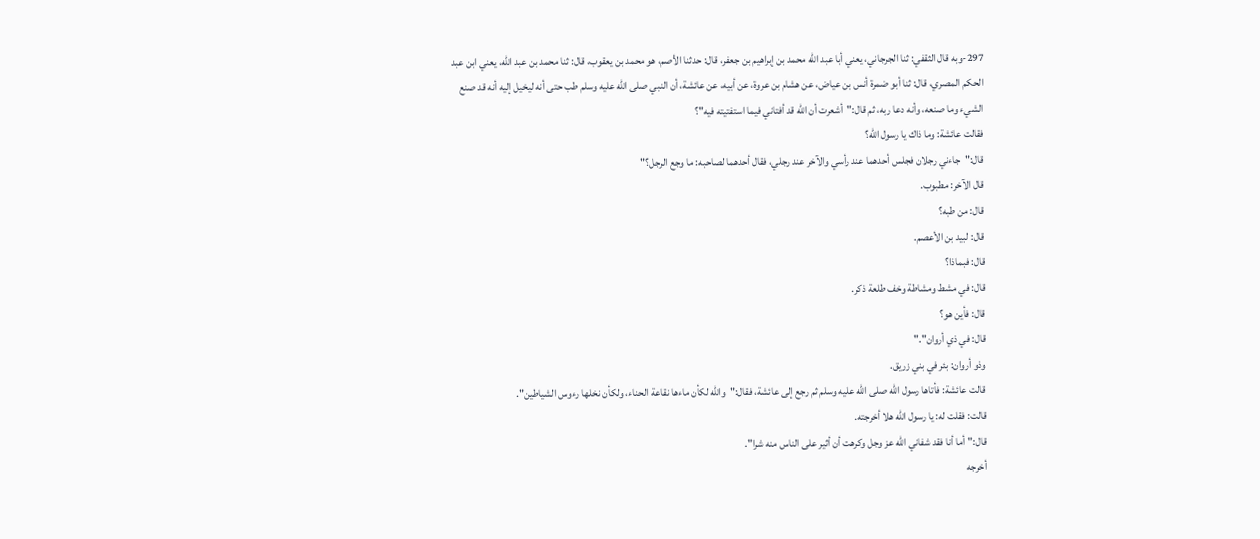297-وبه قال الثقفي: ثنا الجرجاني، يعني أبا عبد الله محمد بن إبراهيم بن جعفر، قال: حدثنا الأصم، هو محمد بن يعقوب، قال: ثنا محمد بن عبد الله، يعني ابن عبد الحكم المصري، قال: ثنا أبو ضمرة أنس بن عياض، عن هشام بن عروة، عن أبيه، عن عائشة، أن النبي صلى الله عليه وسلم طب حتى أنه ليخيل إليه أنه قد صنع الشيء وما صنعه، وأنه دعا ربه، ثم قال:"أشعرت أن الله قد أفتاني فيما استفتيته فيه"؟
فقالت عائشة: وما ذاك يا رسول الله؟
قال:"جاءني رجلان فجلس أحدهما عند رأسي والآخر عند رجلي، فقال أحدهما لصاحبه: ما وجع الرجل؟"
قال الآخر: مطبوب.
قال: من طبه؟
قال: لبيد بن الأعصم.
قال: فبماذا؟
قال: في مشط ومشاطة وخف طلعة ذكر.
قال: فأين هو؟
قال: في ذي أروان"."
وذو أروان: بئر في بني زريق.
قالت عائشة: فأتاها رسول الله صلى الله عليه وسلم ثم رجع إلى عائشة، فقال:"والله لكأن ماءها نقاعة الحناء، ولكأن نخلها رءوس الشياطين".
قالت: فقلت له: يا رسول الله هلا أخرجته.
قال:"أما أنا فقد شفاني الله عز وجل وكرهت أن أثير على الناس منه شرا".
أخرجه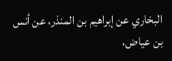البخاري عن إبراهيم بن المنذر، عن أنس بن عياض،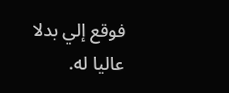فوقع إلي بدلا عاليا له.